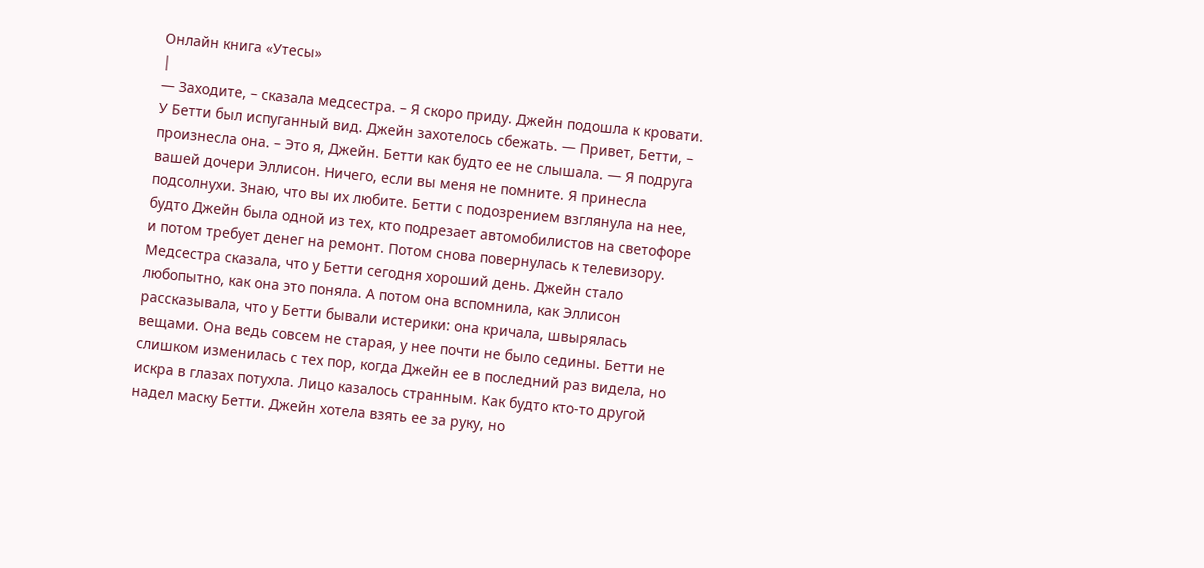Онлайн книга «Утесы»
|
— Заходите, – сказала медсестра. – Я скоро приду. Джейн подошла к кровати. У Бетти был испуганный вид. Джейн захотелось сбежать. — Привет, Бетти, – произнесла она. – Это я, Джейн. Бетти как будто ее не слышала. — Я подруга вашей дочери Эллисон. Ничего, если вы меня не помните. Я принесла подсолнухи. Знаю, что вы их любите. Бетти с подозрением взглянула на нее, будто Джейн была одной из тех, кто подрезает автомобилистов на светофоре и потом требует денег на ремонт. Потом снова повернулась к телевизору. Медсестра сказала, что у Бетти сегодня хороший день. Джейн стало любопытно, как она это поняла. А потом она вспомнила, как Эллисон рассказывала, что у Бетти бывали истерики: она кричала, швырялась вещами. Она ведь совсем не старая, у нее почти не было седины. Бетти не слишком изменилась с тех пор, когда Джейн ее в последний раз видела, но искра в глазах потухла. Лицо казалось странным. Как будто кто-то другой надел маску Бетти. Джейн хотела взять ее за руку, но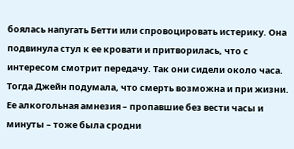боялась напугать Бетти или спровоцировать истерику. Она подвинула стул к ее кровати и притворилась, что с интересом смотрит передачу. Так они сидели около часа. Тогда Джейн подумала, что смерть возможна и при жизни. Ее алкогольная амнезия – пропавшие без вести часы и минуты – тоже была сродни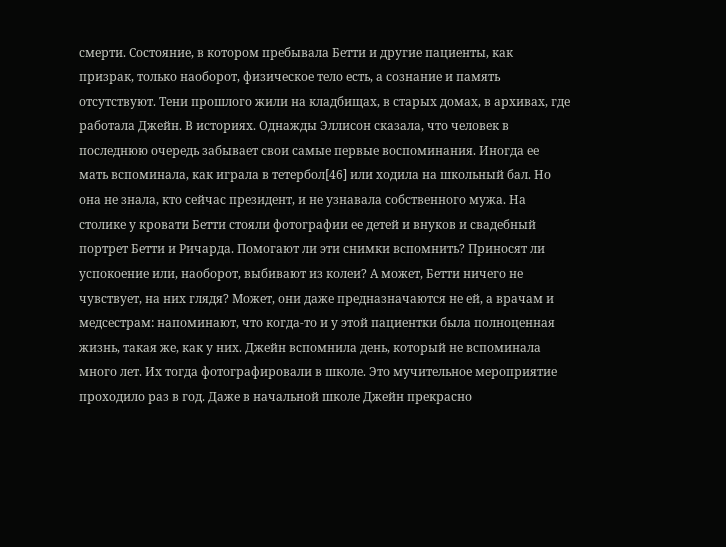смерти. Состояние, в котором пребывала Бетти и другие пациенты, как призрак, только наоборот, физическое тело есть, а сознание и память отсутствуют. Тени прошлого жили на кладбищах, в старых домах, в архивах, где работала Джейн. В историях. Однажды Эллисон сказала, что человек в последнюю очередь забывает свои самые первые воспоминания. Иногда ее мать вспоминала, как играла в тетербол[46] или ходила на школьный бал. Но она не знала, кто сейчас президент, и не узнавала собственного мужа. На столике у кровати Бетти стояли фотографии ее детей и внуков и свадебный портрет Бетти и Ричарда. Помогают ли эти снимки вспомнить? Приносят ли успокоение или, наоборот, выбивают из колеи? А может, Бетти ничего не чувствует, на них глядя? Может, они даже предназначаются не ей, а врачам и медсестрам: напоминают, что когда-то и у этой пациентки была полноценная жизнь, такая же, как у них. Джейн вспомнила день, который не вспоминала много лет. Их тогда фотографировали в школе. Это мучительное мероприятие проходило раз в год. Даже в начальной школе Джейн прекрасно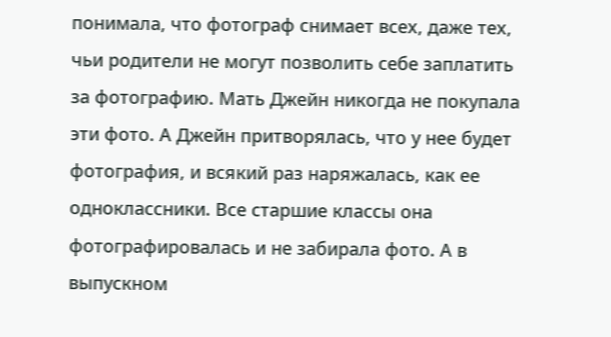понимала, что фотограф снимает всех, даже тех, чьи родители не могут позволить себе заплатить за фотографию. Мать Джейн никогда не покупала эти фото. А Джейн притворялась, что у нее будет фотография, и всякий раз наряжалась, как ее одноклассники. Все старшие классы она фотографировалась и не забирала фото. А в выпускном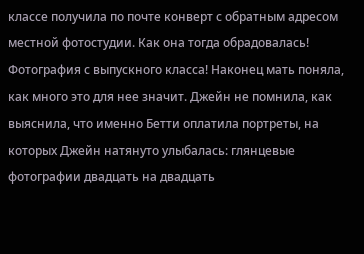классе получила по почте конверт с обратным адресом местной фотостудии. Как она тогда обрадовалась! Фотография с выпускного класса! Наконец мать поняла, как много это для нее значит. Джейн не помнила, как выяснила, что именно Бетти оплатила портреты, на которых Джейн натянуто улыбалась: глянцевые фотографии двадцать на двадцать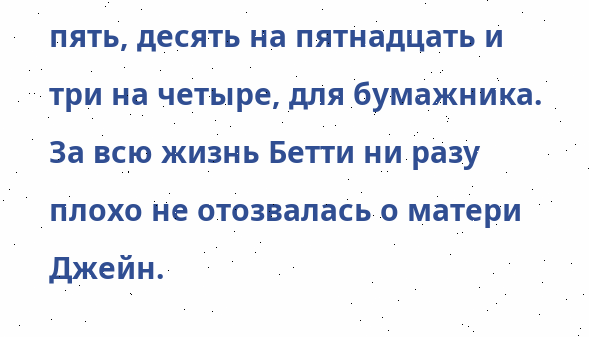пять, десять на пятнадцать и три на четыре, для бумажника. За всю жизнь Бетти ни разу плохо не отозвалась о матери Джейн.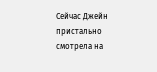Сейчас Джейн пристально смотрела на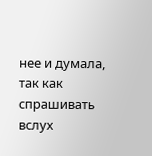нее и думала, так как спрашивать вслух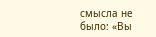смысла не было: «Вы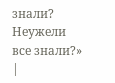знали? Неужели все знали?» |